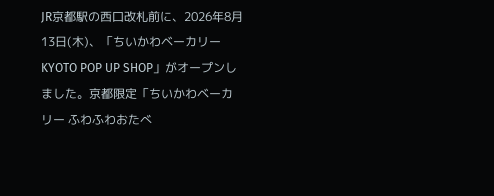JR京都駅の西口改札前に、2026年8月13日(木)、「ちいかわベーカリー KYOTO POP UP SHOP」がオープンしました。京都限定「ちいかわベーカリー ふわふわおたべ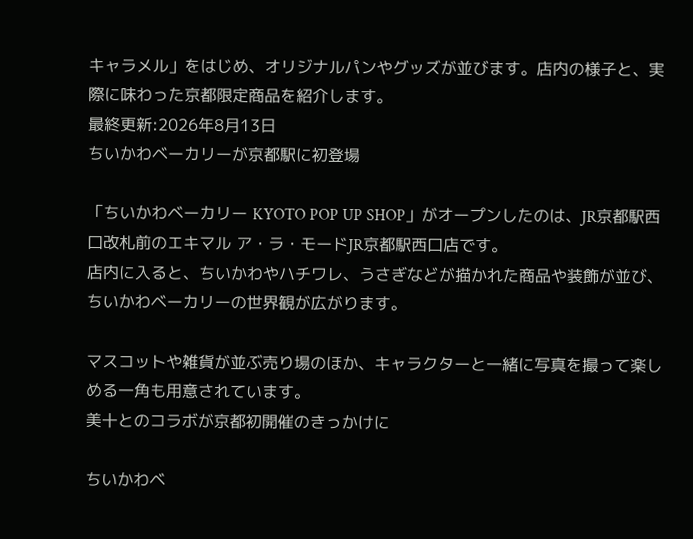キャラメル」をはじめ、オリジナルパンやグッズが並びます。店内の様子と、実際に味わった京都限定商品を紹介します。
最終更新:2026年8月13日
ちいかわベーカリーが京都駅に初登場

「ちいかわベーカリー KYOTO POP UP SHOP」がオープンしたのは、JR京都駅西口改札前のエキマル ア・ラ・モードJR京都駅西口店です。
店内に入ると、ちいかわやハチワレ、うさぎなどが描かれた商品や装飾が並び、ちいかわベーカリーの世界観が広がります。

マスコットや雑貨が並ぶ売り場のほか、キャラクターと一緒に写真を撮って楽しめる一角も用意されています。
美十とのコラボが京都初開催のきっかけに

ちいかわベ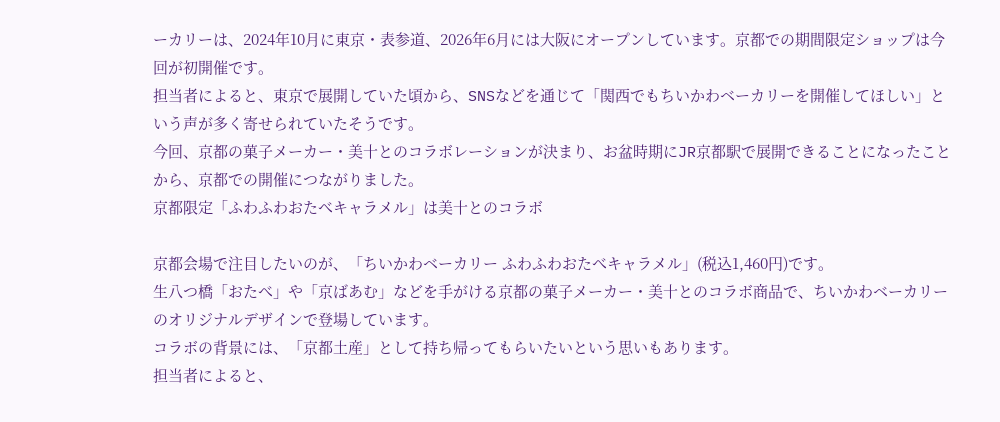ーカリーは、2024年10月に東京・表参道、2026年6月には大阪にオープンしています。京都での期間限定ショップは今回が初開催です。
担当者によると、東京で展開していた頃から、SNSなどを通じて「関西でもちいかわベーカリーを開催してほしい」という声が多く寄せられていたそうです。
今回、京都の菓子メーカー・美十とのコラボレーションが決まり、お盆時期にJR京都駅で展開できることになったことから、京都での開催につながりました。
京都限定「ふわふわおたべキャラメル」は美十とのコラボ

京都会場で注目したいのが、「ちいかわベーカリー ふわふわおたべキャラメル」(税込1,460円)です。
生八つ橋「おたべ」や「京ばあむ」などを手がける京都の菓子メーカー・美十とのコラボ商品で、ちいかわベーカリーのオリジナルデザインで登場しています。
コラボの背景には、「京都土産」として持ち帰ってもらいたいという思いもあります。
担当者によると、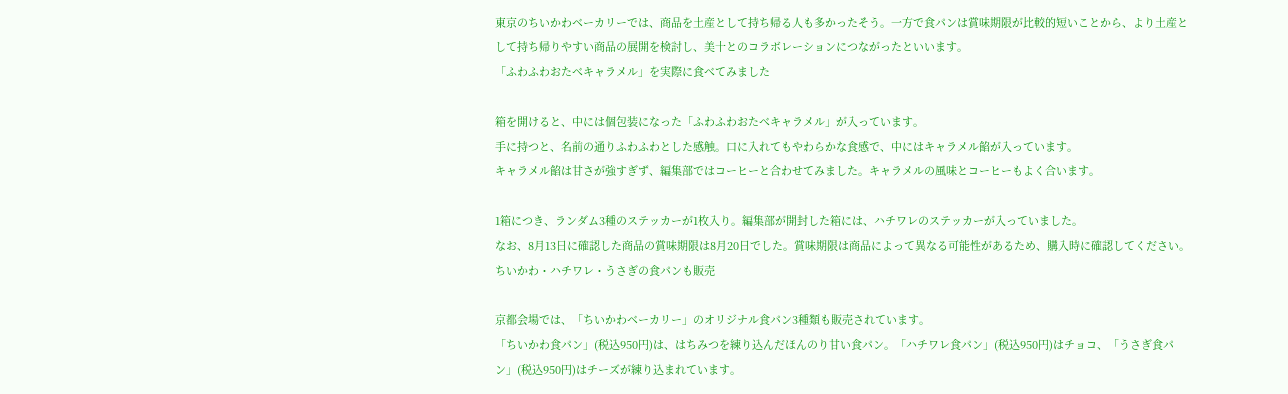東京のちいかわベーカリーでは、商品を土産として持ち帰る人も多かったそう。一方で食パンは賞味期限が比較的短いことから、より土産として持ち帰りやすい商品の展開を検討し、美十とのコラボレーションにつながったといいます。
「ふわふわおたべキャラメル」を実際に食べてみました

箱を開けると、中には個包装になった「ふわふわおたべキャラメル」が入っています。
手に持つと、名前の通りふわふわとした感触。口に入れてもやわらかな食感で、中にはキャラメル餡が入っています。
キャラメル餡は甘さが強すぎず、編集部ではコーヒーと合わせてみました。キャラメルの風味とコーヒーもよく合います。

1箱につき、ランダム3種のステッカーが1枚入り。編集部が開封した箱には、ハチワレのステッカーが入っていました。
なお、8月13日に確認した商品の賞味期限は8月20日でした。賞味期限は商品によって異なる可能性があるため、購入時に確認してください。
ちいかわ・ハチワレ・うさぎの食パンも販売

京都会場では、「ちいかわベーカリー」のオリジナル食パン3種類も販売されています。
「ちいかわ食パン」(税込950円)は、はちみつを練り込んだほんのり甘い食パン。「ハチワレ食パン」(税込950円)はチョコ、「うさぎ食パン」(税込950円)はチーズが練り込まれています。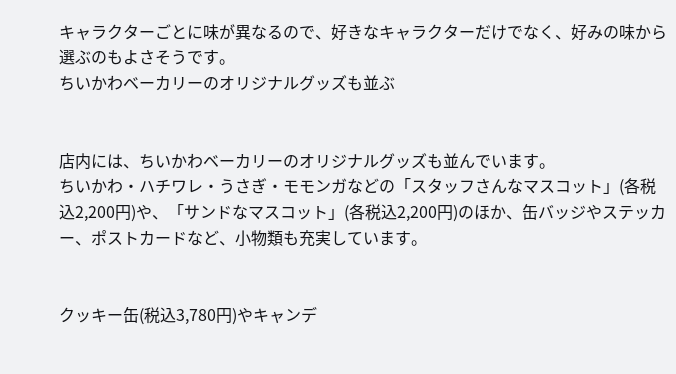キャラクターごとに味が異なるので、好きなキャラクターだけでなく、好みの味から選ぶのもよさそうです。
ちいかわベーカリーのオリジナルグッズも並ぶ


店内には、ちいかわベーカリーのオリジナルグッズも並んでいます。
ちいかわ・ハチワレ・うさぎ・モモンガなどの「スタッフさんなマスコット」(各税込2,200円)や、「サンドなマスコット」(各税込2,200円)のほか、缶バッジやステッカー、ポストカードなど、小物類も充実しています。


クッキー缶(税込3,780円)やキャンデ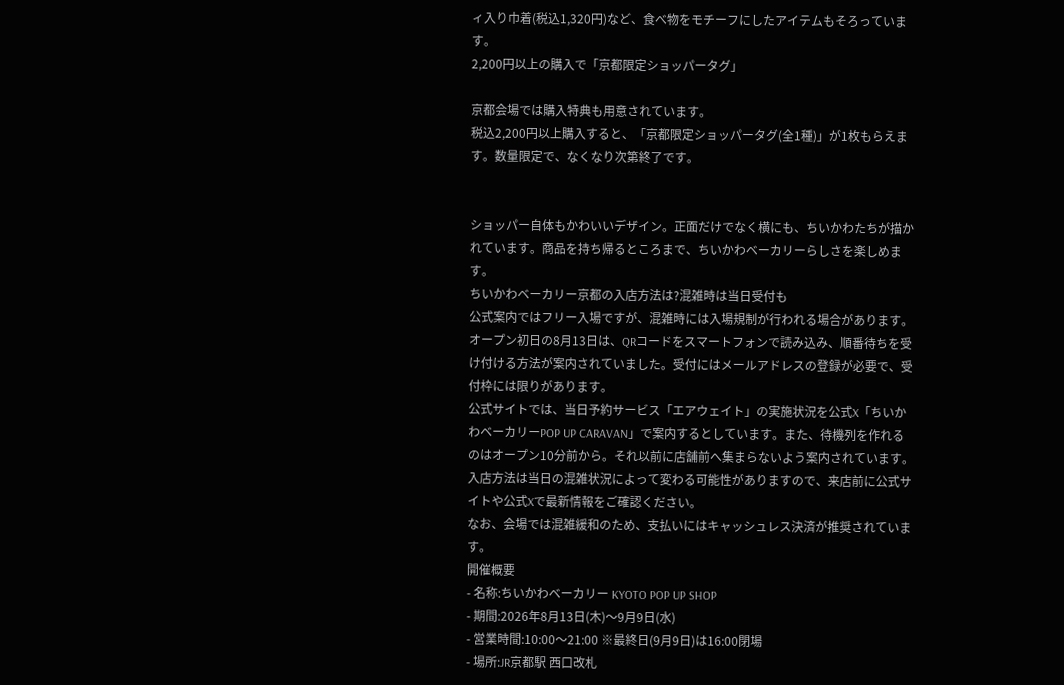ィ入り巾着(税込1,320円)など、食べ物をモチーフにしたアイテムもそろっています。
2,200円以上の購入で「京都限定ショッパータグ」

京都会場では購入特典も用意されています。
税込2,200円以上購入すると、「京都限定ショッパータグ(全1種)」が1枚もらえます。数量限定で、なくなり次第終了です。


ショッパー自体もかわいいデザイン。正面だけでなく横にも、ちいかわたちが描かれています。商品を持ち帰るところまで、ちいかわベーカリーらしさを楽しめます。
ちいかわベーカリー京都の入店方法は?混雑時は当日受付も
公式案内ではフリー入場ですが、混雑時には入場規制が行われる場合があります。
オープン初日の8月13日は、QRコードをスマートフォンで読み込み、順番待ちを受け付ける方法が案内されていました。受付にはメールアドレスの登録が必要で、受付枠には限りがあります。
公式サイトでは、当日予約サービス「エアウェイト」の実施状況を公式X「ちいかわベーカリーPOP UP CARAVAN」で案内するとしています。また、待機列を作れるのはオープン10分前から。それ以前に店舗前へ集まらないよう案内されています。
入店方法は当日の混雑状況によって変わる可能性がありますので、来店前に公式サイトや公式Xで最新情報をご確認ください。
なお、会場では混雑緩和のため、支払いにはキャッシュレス決済が推奨されています。
開催概要
- 名称:ちいかわベーカリー KYOTO POP UP SHOP
- 期間:2026年8月13日(木)〜9月9日(水)
- 営業時間:10:00〜21:00 ※最終日(9月9日)は16:00閉場
- 場所:JR京都駅 西口改札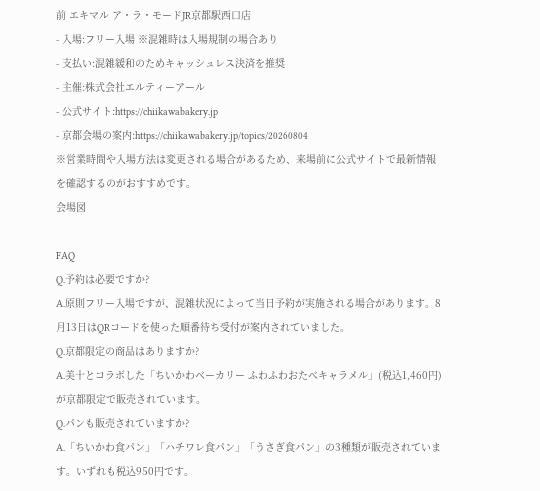前 エキマル ア・ラ・モードJR京都駅西口店
- 入場:フリー入場 ※混雑時は入場規制の場合あり
- 支払い:混雑緩和のためキャッシュレス決済を推奨
- 主催:株式会社エルティーアール
- 公式サイト:https://chiikawabakery.jp
- 京都会場の案内:https://chiikawabakery.jp/topics/20260804
※営業時間や入場方法は変更される場合があるため、来場前に公式サイトで最新情報を確認するのがおすすめです。
会場図

FAQ
Q.予約は必要ですか?
A.原則フリー入場ですが、混雑状況によって当日予約が実施される場合があります。8月13日はQRコードを使った順番待ち受付が案内されていました。
Q.京都限定の商品はありますか?
A.美十とコラボした「ちいかわベーカリー ふわふわおたべキャラメル」(税込1,460円)が京都限定で販売されています。
Q.パンも販売されていますか?
A.「ちいかわ食パン」「ハチワレ食パン」「うさぎ食パン」の3種類が販売されています。いずれも税込950円です。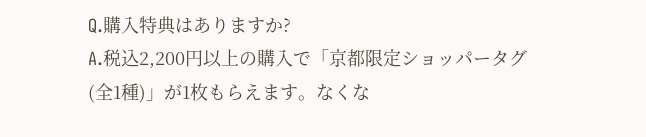Q.購入特典はありますか?
A.税込2,200円以上の購入で「京都限定ショッパータグ(全1種)」が1枚もらえます。なくな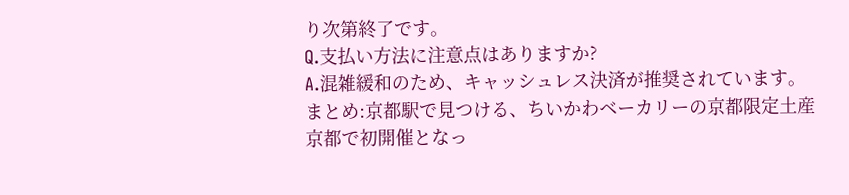り次第終了です。
Q.支払い方法に注意点はありますか?
A.混雑緩和のため、キャッシュレス決済が推奨されています。
まとめ:京都駅で見つける、ちいかわベーカリーの京都限定土産
京都で初開催となっ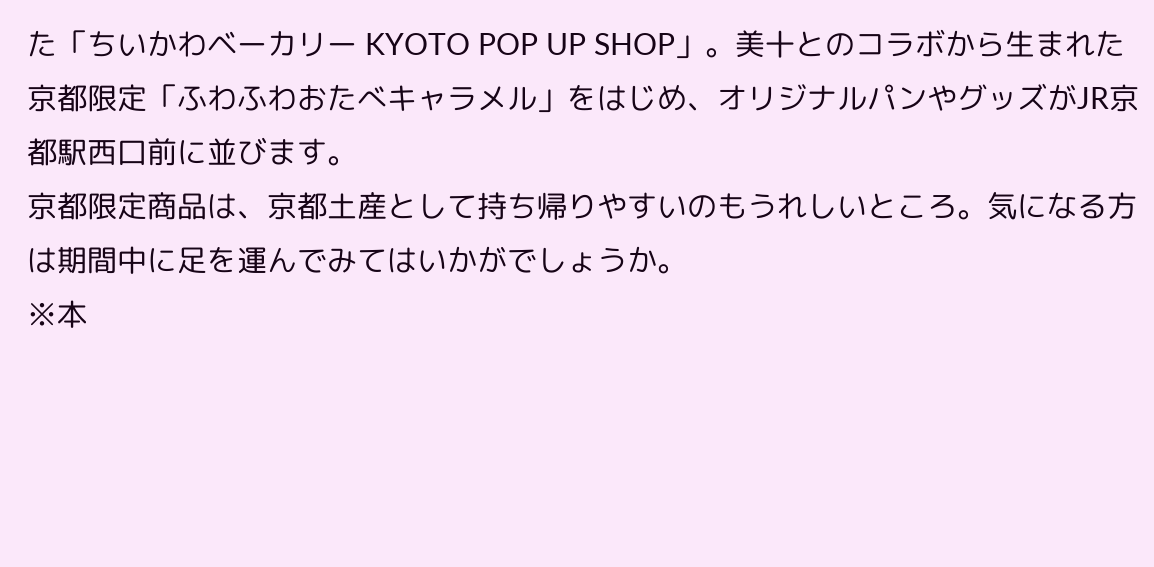た「ちいかわベーカリー KYOTO POP UP SHOP」。美十とのコラボから生まれた京都限定「ふわふわおたべキャラメル」をはじめ、オリジナルパンやグッズがJR京都駅西口前に並びます。
京都限定商品は、京都土産として持ち帰りやすいのもうれしいところ。気になる方は期間中に足を運んでみてはいかがでしょうか。
※本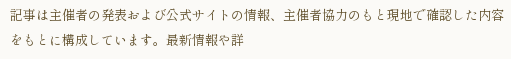記事は主催者の発表および公式サイトの情報、主催者協力のもと現地で確認した内容をもとに構成しています。最新情報や詳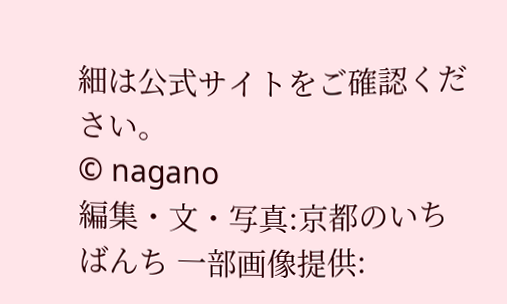細は公式サイトをご確認ください。
© nagano
編集・文・写真:京都のいちばんち 一部画像提供: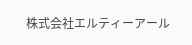株式会社エルティーアール